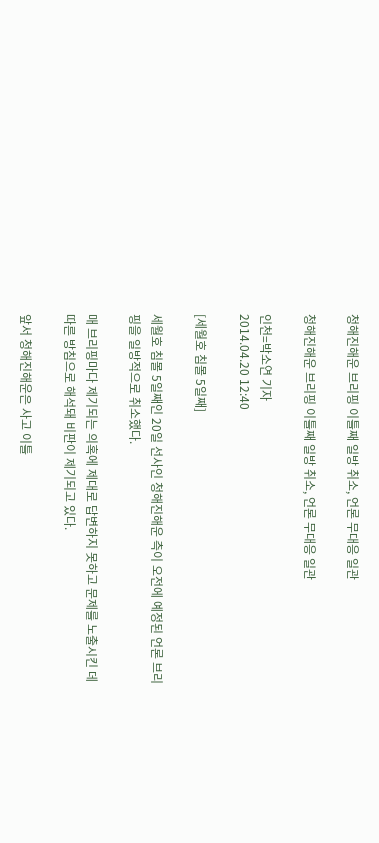청해진해운 브리핑 이틀째 일방 취소, 언론 무대응 일관

청해진해운 브리핑 이틀째 일방 취소, 언론 무대응 일관

인천=박소연 기자
2014.04.20 12:40

[세월호 침몰 5일째]

세월호 침몰 5일째인 20일 선사인 청해진해운 측이 오전에 예정된 언론 브리핑을 일방적으로 취소했다.

매 브리핑마다 제기되는 의혹에 제대로 답변하지 못하고 문제를 노출시킨 데 따른 방침으로 해석돼 비판이 제기되고 있다.

앞서 청해진해운은 사고 이틀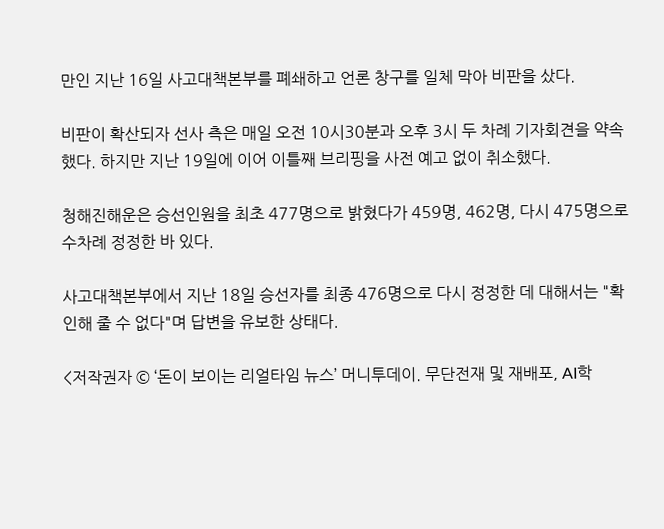만인 지난 16일 사고대책본부를 폐쇄하고 언론 창구를 일체 막아 비판을 샀다.

비판이 확산되자 선사 측은 매일 오전 10시30분과 오후 3시 두 차례 기자회견을 약속했다. 하지만 지난 19일에 이어 이틀째 브리핑을 사전 예고 없이 취소했다.

청해진해운은 승선인원을 최초 477명으로 밝혔다가 459명, 462명, 다시 475명으로 수차례 정정한 바 있다.

사고대책본부에서 지난 18일 승선자를 최종 476명으로 다시 정정한 데 대해서는 "확인해 줄 수 없다"며 답변을 유보한 상태다.

<저작권자 © ‘돈이 보이는 리얼타임 뉴스’ 머니투데이. 무단전재 및 재배포, AI학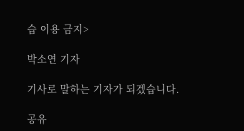습 이용 금지>

박소연 기자

기사로 말하는 기자가 되겠습니다.

공유